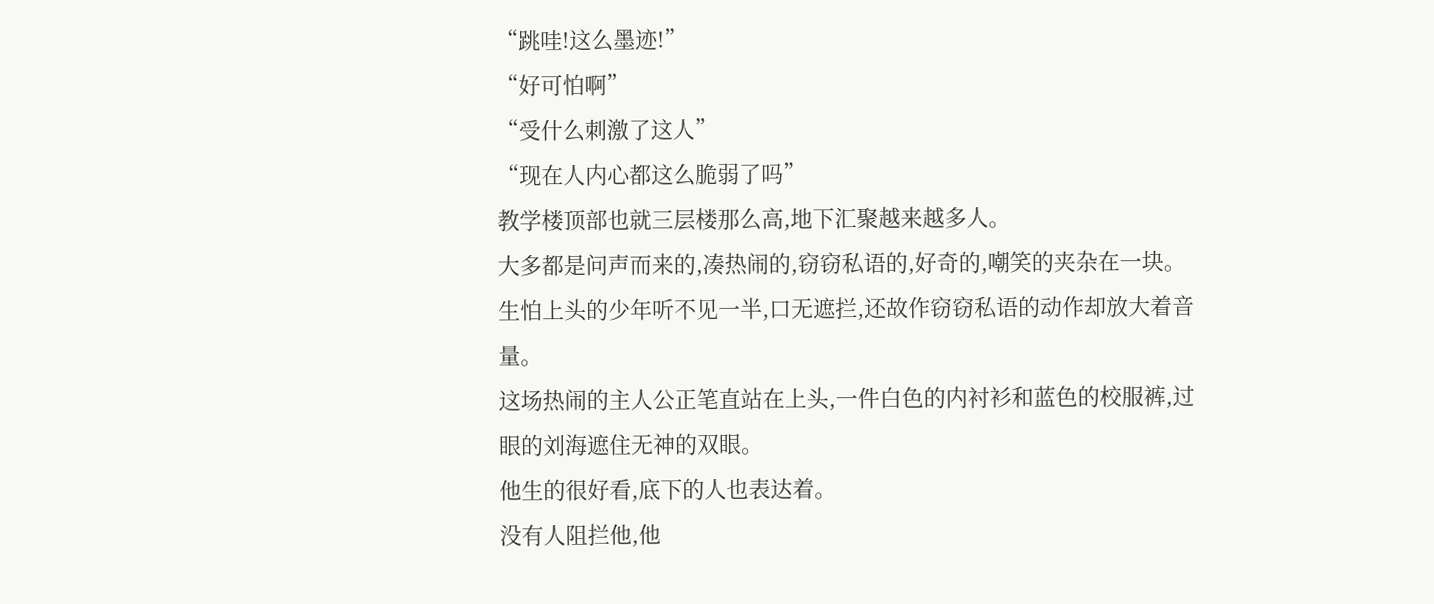“跳哇!这么墨迹!”
“好可怕啊”
“受什么刺激了这人”
“现在人内心都这么脆弱了吗”
教学楼顶部也就三层楼那么高,地下汇聚越来越多人。
大多都是问声而来的,凑热闹的,窃窃私语的,好奇的,嘲笑的夹杂在一块。
生怕上头的少年听不见一半,口无遮拦,还故作窃窃私语的动作却放大着音量。
这场热闹的主人公正笔直站在上头,一件白色的内衬衫和蓝色的校服裤,过眼的刘海遮住无神的双眼。
他生的很好看,底下的人也表达着。
没有人阻拦他,他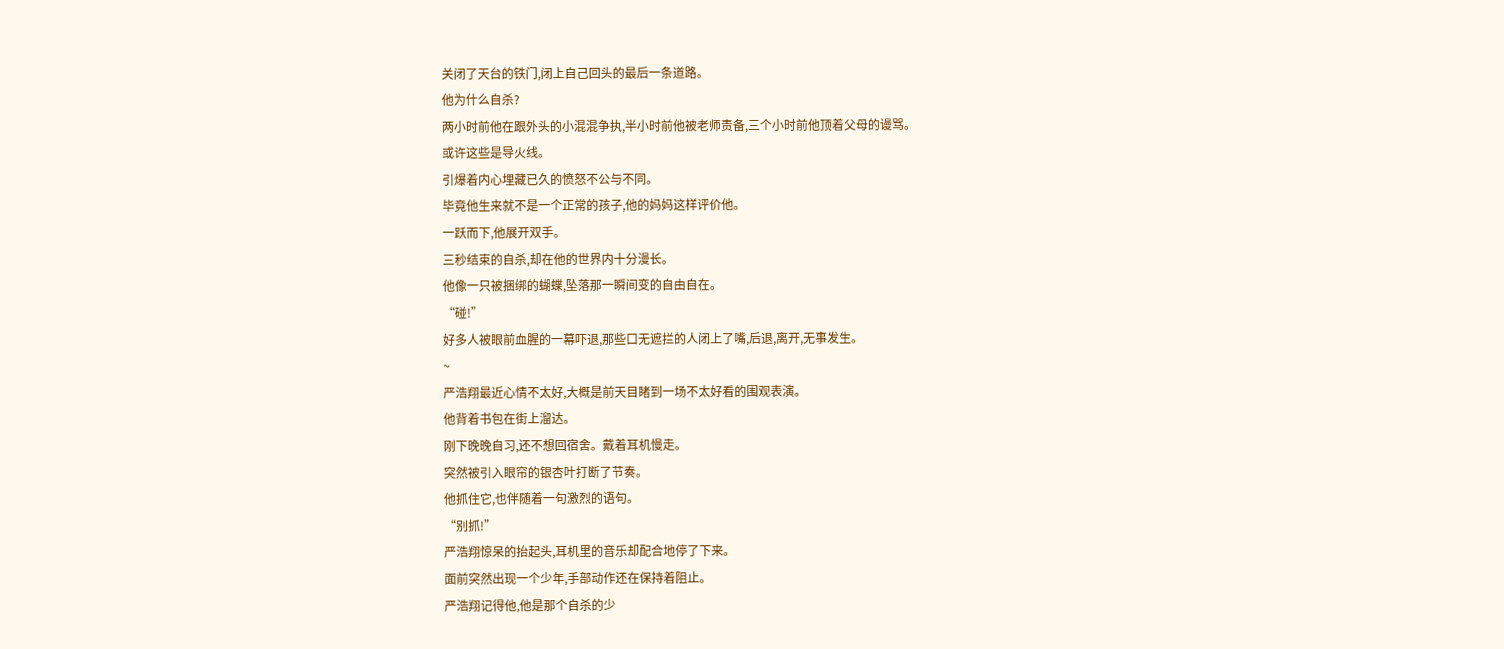关闭了天台的铁门,闭上自己回头的最后一条道路。
他为什么自杀?
两小时前他在跟外头的小混混争执,半小时前他被老师责备,三个小时前他顶着父母的谩骂。
或许这些是导火线。
引爆着内心埋藏已久的愤怒不公与不同。
毕竟他生来就不是一个正常的孩子,他的妈妈这样评价他。
一跃而下,他展开双手。
三秒结束的自杀,却在他的世界内十分漫长。
他像一只被捆绑的蝴蝶,坠落那一瞬间变的自由自在。
“碰!”
好多人被眼前血腥的一幕吓退,那些口无遮拦的人闭上了嘴,后退,离开,无事发生。
~
严浩翔最近心情不太好,大概是前天目睹到一场不太好看的围观表演。
他背着书包在街上溜达。
刚下晚晚自习,还不想回宿舍。戴着耳机慢走。
突然被引入眼帘的银杏叶打断了节奏。
他抓住它,也伴随着一句激烈的语句。
“别抓!”
严浩翔惊呆的抬起头,耳机里的音乐却配合地停了下来。
面前突然出现一个少年,手部动作还在保持着阻止。
严浩翔记得他,他是那个自杀的少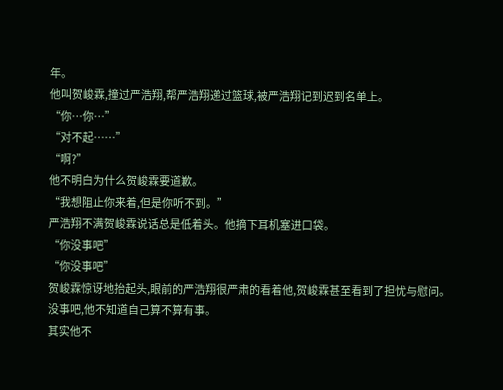年。
他叫贺峻霖,撞过严浩翔,帮严浩翔递过篮球,被严浩翔记到迟到名单上。
“你…你…”
“对不起……”
“啊?”
他不明白为什么贺峻霖要道歉。
“我想阻止你来着,但是你听不到。”
严浩翔不满贺峻霖说话总是低着头。他摘下耳机塞进口袋。
“你没事吧”
“你没事吧”
贺峻霖惊讶地抬起头,眼前的严浩翔很严肃的看着他,贺峻霖甚至看到了担忧与慰问。
没事吧,他不知道自己算不算有事。
其实他不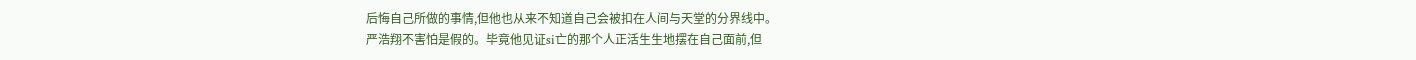后悔自己所做的事情,但他也从来不知道自己会被扣在人间与天堂的分界线中。
严浩翔不害怕是假的。毕竟他见证si亡的那个人正活生生地摆在自己面前,但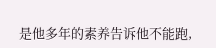是他多年的素养告诉他不能跑,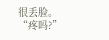很丢脸。
“疼吗?”